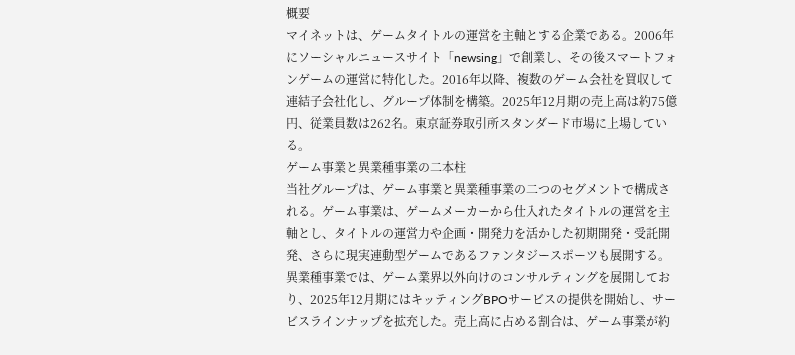概要
マイネットは、ゲームタイトルの運営を主軸とする企業である。2006年にソーシャルニュースサイト「newsing」で創業し、その後スマートフォンゲームの運営に特化した。2016年以降、複数のゲーム会社を買収して連結子会社化し、グループ体制を構築。2025年12月期の売上高は約75億円、従業員数は262名。東京証券取引所スタンダード市場に上場している。
ゲーム事業と異業種事業の二本柱
当社グループは、ゲーム事業と異業種事業の二つのセグメントで構成される。ゲーム事業は、ゲームメーカーから仕入れたタイトルの運営を主軸とし、タイトルの運営力や企画・開発力を活かした初期開発・受託開発、さらに現実連動型ゲームであるファンタジースポーツも展開する。異業種事業では、ゲーム業界以外向けのコンサルティングを展開しており、2025年12月期にはキッティングBPOサービスの提供を開始し、サービスラインナップを拡充した。売上高に占める割合は、ゲーム事業が約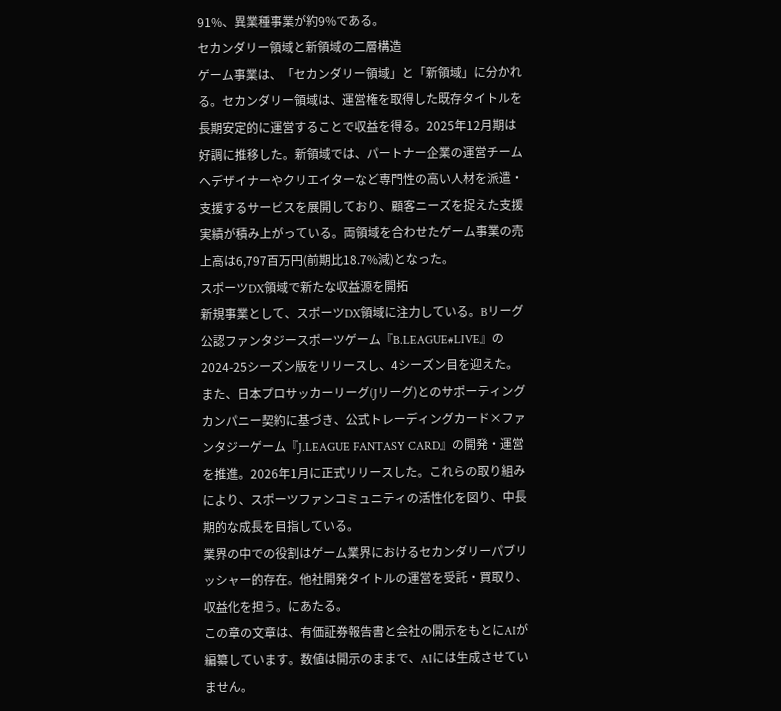91%、異業種事業が約9%である。
セカンダリー領域と新領域の二層構造
ゲーム事業は、「セカンダリー領域」と「新領域」に分かれる。セカンダリー領域は、運営権を取得した既存タイトルを長期安定的に運営することで収益を得る。2025年12月期は好調に推移した。新領域では、パートナー企業の運営チームへデザイナーやクリエイターなど専門性の高い人材を派遣・支援するサービスを展開しており、顧客ニーズを捉えた支援実績が積み上がっている。両領域を合わせたゲーム事業の売上高は6,797百万円(前期比18.7%減)となった。
スポーツDX領域で新たな収益源を開拓
新規事業として、スポーツDX領域に注力している。Bリーグ公認ファンタジースポーツゲーム『B.LEAGUE#LIVE』の2024-25シーズン版をリリースし、4シーズン目を迎えた。また、日本プロサッカーリーグ(Jリーグ)とのサポーティングカンパニー契約に基づき、公式トレーディングカード×ファンタジーゲーム『J.LEAGUE FANTASY CARD』の開発・運営を推進。2026年1月に正式リリースした。これらの取り組みにより、スポーツファンコミュニティの活性化を図り、中長期的な成長を目指している。
業界の中での役割はゲーム業界におけるセカンダリーパブリッシャー的存在。他社開発タイトルの運営を受託・買取り、収益化を担う。にあたる。
この章の文章は、有価証券報告書と会社の開示をもとにAIが編纂しています。数値は開示のままで、AIには生成させていません。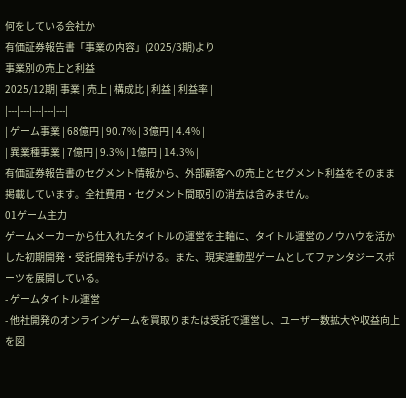何をしている会社か
有価証券報告書「事業の内容」(2025/3期)より
事業別の売上と利益
2025/12期| 事業 | 売上 | 構成比 | 利益 | 利益率 |
|---|---|---|---|---|
| ゲーム事業 | 68億円 | 90.7% | 3億円 | 4.4% |
| 異業種事業 | 7億円 | 9.3% | 1億円 | 14.3% |
有価証券報告書のセグメント情報から、外部顧客への売上とセグメント利益をそのまま掲載しています。全社費用・セグメント間取引の消去は含みません。
01ゲーム主力
ゲームメーカーから仕入れたタイトルの運営を主軸に、タイトル運営のノウハウを活かした初期開発・受託開発も手がける。また、現実連動型ゲームとしてファンタジースポーツを展開している。
- ゲームタイトル運営
- 他社開発のオンラインゲームを買取りまたは受託で運営し、ユーザー数拡大や収益向上を図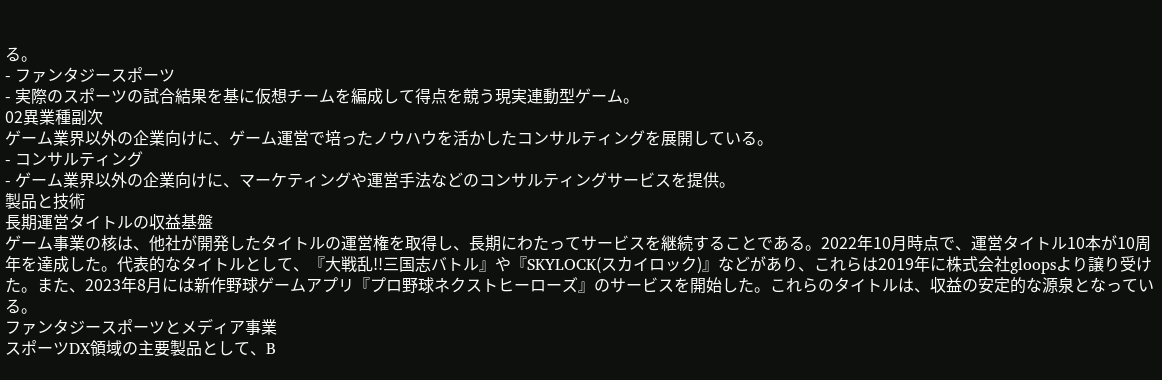る。
- ファンタジースポーツ
- 実際のスポーツの試合結果を基に仮想チームを編成して得点を競う現実連動型ゲーム。
02異業種副次
ゲーム業界以外の企業向けに、ゲーム運営で培ったノウハウを活かしたコンサルティングを展開している。
- コンサルティング
- ゲーム業界以外の企業向けに、マーケティングや運営手法などのコンサルティングサービスを提供。
製品と技術
長期運営タイトルの収益基盤
ゲーム事業の核は、他社が開発したタイトルの運営権を取得し、長期にわたってサービスを継続することである。2022年10月時点で、運営タイトル10本が10周年を達成した。代表的なタイトルとして、『大戦乱!!三国志バトル』や『SKYLOCK(スカイロック)』などがあり、これらは2019年に株式会社gloopsより譲り受けた。また、2023年8月には新作野球ゲームアプリ『プロ野球ネクストヒーローズ』のサービスを開始した。これらのタイトルは、収益の安定的な源泉となっている。
ファンタジースポーツとメディア事業
スポーツDX領域の主要製品として、B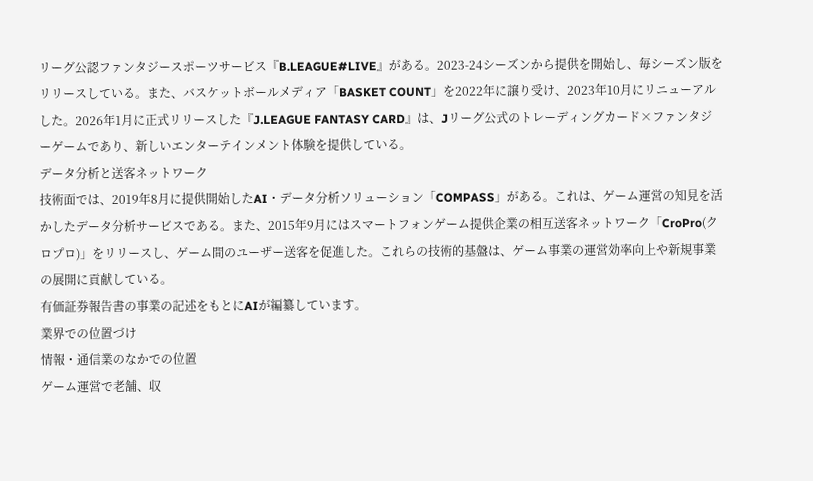リーグ公認ファンタジースポーツサービス『B.LEAGUE#LIVE』がある。2023-24シーズンから提供を開始し、毎シーズン版をリリースしている。また、バスケットボールメディア「BASKET COUNT」を2022年に譲り受け、2023年10月にリニューアルした。2026年1月に正式リリースした『J.LEAGUE FANTASY CARD』は、Jリーグ公式のトレーディングカード×ファンタジーゲームであり、新しいエンターテインメント体験を提供している。
データ分析と送客ネットワーク
技術面では、2019年8月に提供開始したAI・データ分析ソリューション「COMPASS」がある。これは、ゲーム運営の知見を活かしたデータ分析サービスである。また、2015年9月にはスマートフォンゲーム提供企業の相互送客ネットワーク「CroPro(クロプロ)」をリリースし、ゲーム間のユーザー送客を促進した。これらの技術的基盤は、ゲーム事業の運営効率向上や新規事業の展開に貢献している。
有価証券報告書の事業の記述をもとにAIが編纂しています。
業界での位置づけ
情報・通信業のなかでの位置
ゲーム運営で老舗、収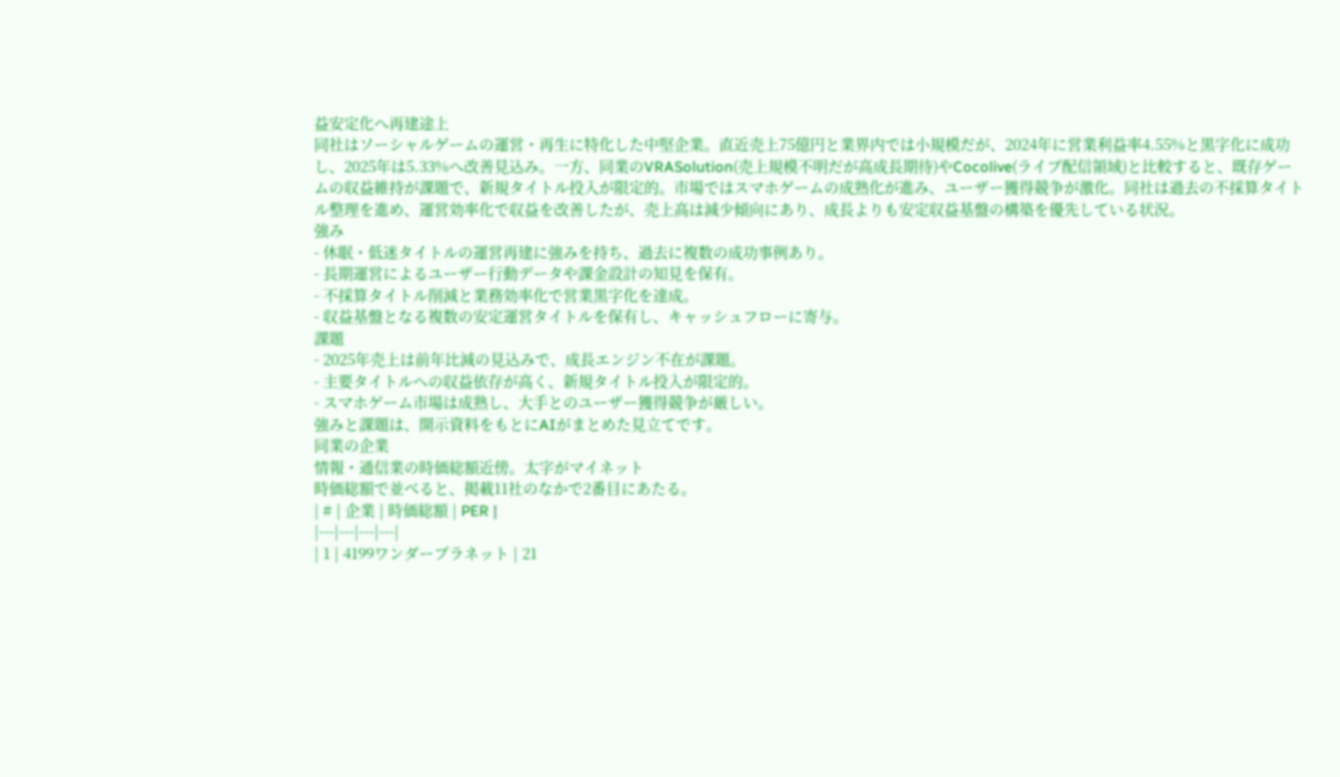益安定化へ再建途上
同社はソーシャルゲームの運営・再生に特化した中堅企業。直近売上75億円と業界内では小規模だが、2024年に営業利益率4.55%と黒字化に成功し、2025年は5.33%へ改善見込み。一方、同業のVRASolution(売上規模不明だが高成長期待)やCocolive(ライブ配信領域)と比較すると、既存ゲームの収益維持が課題で、新規タイトル投入が限定的。市場ではスマホゲームの成熟化が進み、ユーザー獲得競争が激化。同社は過去の不採算タイトル整理を進め、運営効率化で収益を改善したが、売上高は減少傾向にあり、成長よりも安定収益基盤の構築を優先している状況。
強み
- 休眠・低迷タイトルの運営再建に強みを持ち、過去に複数の成功事例あり。
- 長期運営によるユーザー行動データや課金設計の知見を保有。
- 不採算タイトル削減と業務効率化で営業黒字化を達成。
- 収益基盤となる複数の安定運営タイトルを保有し、キャッシュフローに寄与。
課題
- 2025年売上は前年比減の見込みで、成長エンジン不在が課題。
- 主要タイトルへの収益依存が高く、新規タイトル投入が限定的。
- スマホゲーム市場は成熟し、大手とのユーザー獲得競争が厳しい。
強みと課題は、開示資料をもとにAIがまとめた見立てです。
同業の企業
情報・通信業の時価総額近傍。太字がマイネット
時価総額で並べると、掲載11社のなかで2番目にあたる。
| # | 企業 | 時価総額 | PER |
|---|---|---|---|
| 1 | 4199ワンダープラネット | 21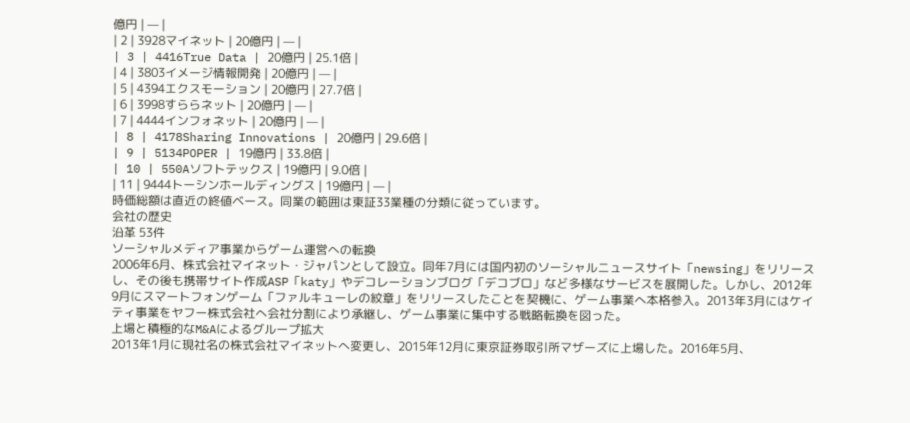億円 | — |
| 2 | 3928マイネット | 20億円 | — |
| 3 | 4416True Data | 20億円 | 25.1倍 |
| 4 | 3803イメージ情報開発 | 20億円 | — |
| 5 | 4394エクスモーション | 20億円 | 27.7倍 |
| 6 | 3998すららネット | 20億円 | — |
| 7 | 4444インフォネット | 20億円 | — |
| 8 | 4178Sharing Innovations | 20億円 | 29.6倍 |
| 9 | 5134POPER | 19億円 | 33.8倍 |
| 10 | 550Aソフトテックス | 19億円 | 9.0倍 |
| 11 | 9444トーシンホールディングス | 19億円 | — |
時価総額は直近の終値ベース。同業の範囲は東証33業種の分類に従っています。
会社の歴史
沿革 53件
ソーシャルメディア事業からゲーム運営への転換
2006年6月、株式会社マイネット・ジャパンとして設立。同年7月には国内初のソーシャルニュースサイト「newsing」をリリースし、その後も携帯サイト作成ASP「katy」やデコレーションブログ「デコブロ」など多様なサービスを展開した。しかし、2012年9月にスマートフォンゲーム「ファルキューレの紋章」をリリースしたことを契機に、ゲーム事業へ本格参入。2013年3月にはケイティ事業をヤフー株式会社へ会社分割により承継し、ゲーム事業に集中する戦略転換を図った。
上場と積極的なM&Aによるグループ拡大
2013年1月に現社名の株式会社マイネットへ変更し、2015年12月に東京証券取引所マザーズに上場した。2016年5月、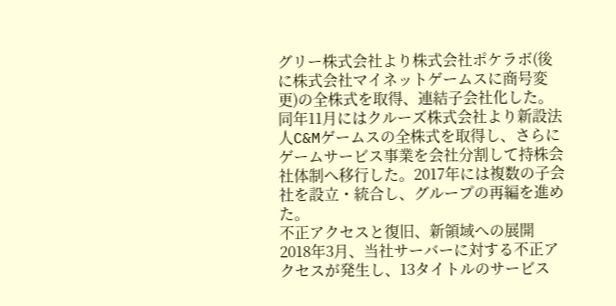グリー株式会社より株式会社ポケラボ(後に株式会社マイネットゲームスに商号変更)の全株式を取得、連結子会社化した。同年11月にはクルーズ株式会社より新設法人C&Mゲームスの全株式を取得し、さらにゲームサービス事業を会社分割して持株会社体制へ移行した。2017年には複数の子会社を設立・統合し、グループの再編を進めた。
不正アクセスと復旧、新領域への展開
2018年3月、当社サーバーに対する不正アクセスが発生し、13タイトルのサービス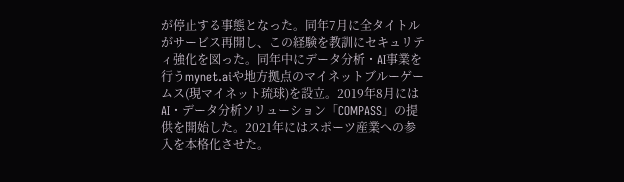が停止する事態となった。同年7月に全タイトルがサービス再開し、この経験を教訓にセキュリティ強化を図った。同年中にデータ分析・AI事業を行うmynet.aiや地方拠点のマイネットブルーゲームス(現マイネット琉球)を設立。2019年8月にはAI・データ分析ソリューション「COMPASS」の提供を開始した。2021年にはスポーツ産業への参入を本格化させた。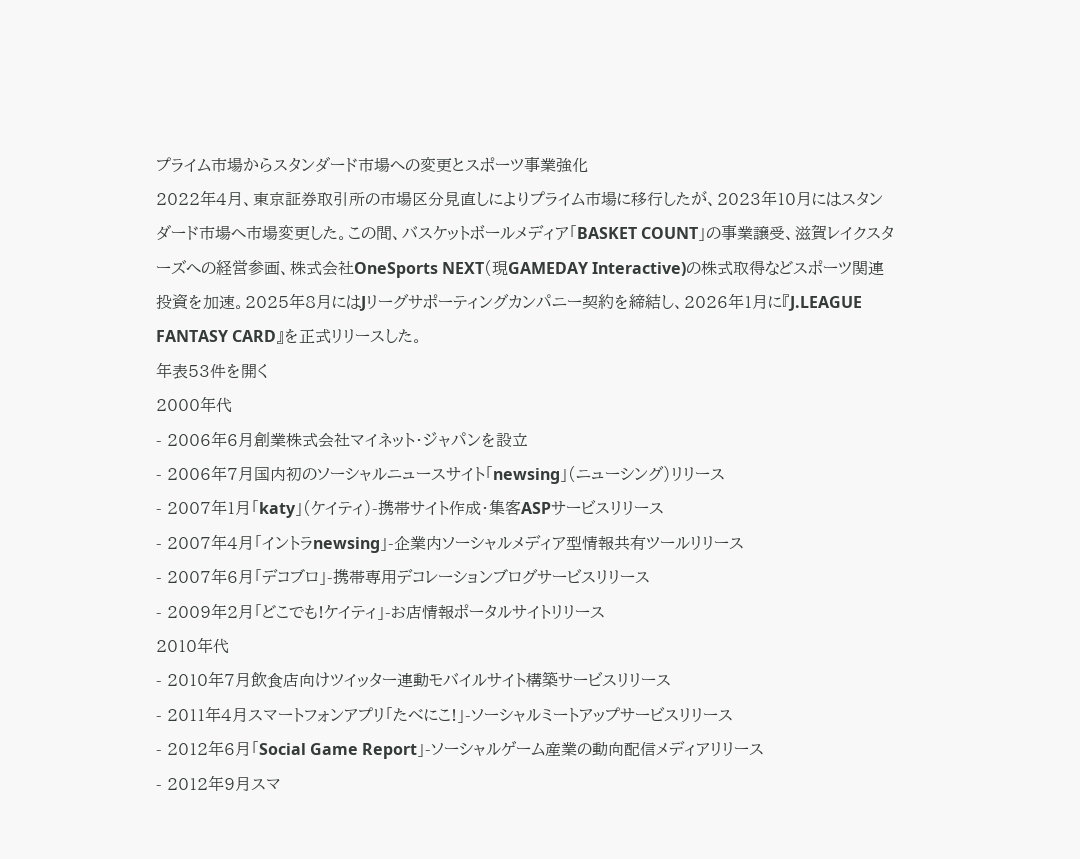プライム市場からスタンダード市場への変更とスポーツ事業強化
2022年4月、東京証券取引所の市場区分見直しによりプライム市場に移行したが、2023年10月にはスタンダード市場へ市場変更した。この間、バスケットボールメディア「BASKET COUNT」の事業譲受、滋賀レイクスターズへの経営参画、株式会社OneSports NEXT(現GAMEDAY Interactive)の株式取得などスポーツ関連投資を加速。2025年8月にはJリーグサポーティングカンパニー契約を締結し、2026年1月に『J.LEAGUE FANTASY CARD』を正式リリースした。
年表53件を開く
2000年代
- 2006年6月創業株式会社マイネット・ジャパンを設立
- 2006年7月国内初のソーシャルニュースサイト「newsing」(ニューシング)リリース
- 2007年1月「katy」(ケイティ)-携帯サイト作成・集客ASPサービスリリース
- 2007年4月「イントラnewsing」-企業内ソーシャルメディア型情報共有ツールリリース
- 2007年6月「デコブロ」-携帯専用デコレーションブログサービスリリース
- 2009年2月「どこでも!ケイティ」-お店情報ポータルサイトリリース
2010年代
- 2010年7月飲食店向けツイッター連動モバイルサイト構築サービスリリース
- 2011年4月スマートフォンアプリ「たべにこ!」-ソーシャルミートアップサービスリリース
- 2012年6月「Social Game Report」-ソーシャルゲーム産業の動向配信メディアリリース
- 2012年9月スマ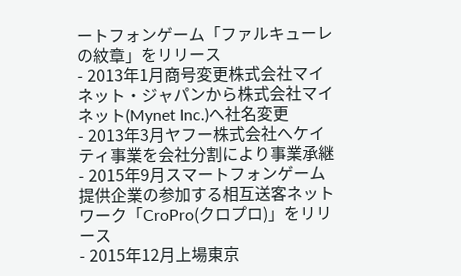ートフォンゲーム「ファルキューレの紋章」をリリース
- 2013年1月商号変更株式会社マイネット・ジャパンから株式会社マイネット(Mynet Inc.)へ社名変更
- 2013年3月ヤフー株式会社へケイティ事業を会社分割により事業承継
- 2015年9月スマートフォンゲーム提供企業の参加する相互送客ネットワーク「CroPro(クロプロ)」をリリース
- 2015年12月上場東京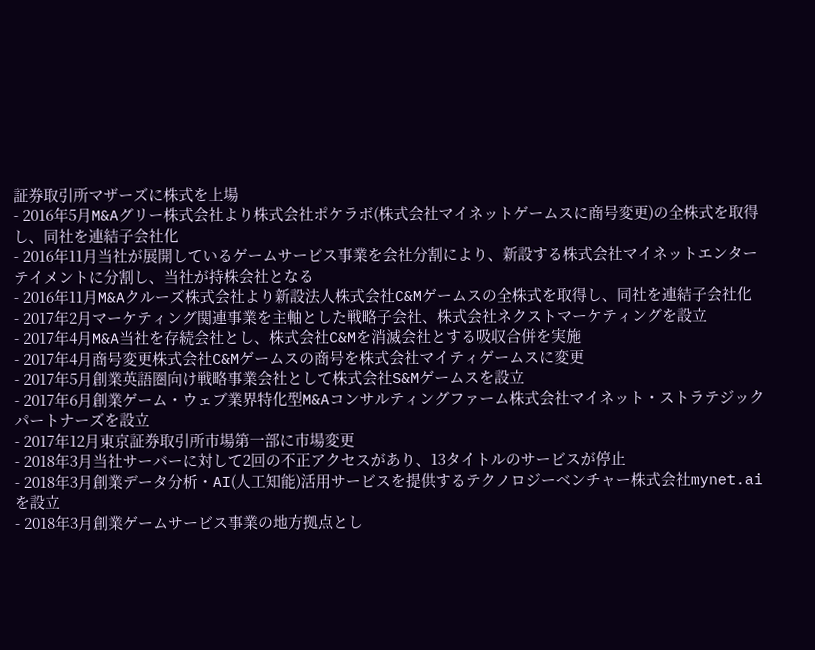証券取引所マザーズに株式を上場
- 2016年5月M&Aグリー株式会社より株式会社ポケラボ(株式会社マイネットゲームスに商号変更)の全株式を取得し、同社を連結子会社化
- 2016年11月当社が展開しているゲームサービス事業を会社分割により、新設する株式会社マイネットエンターテイメントに分割し、当社が持株会社となる
- 2016年11月M&Aクルーズ株式会社より新設法人株式会社C&Mゲームスの全株式を取得し、同社を連結子会社化
- 2017年2月マーケティング関連事業を主軸とした戦略子会社、株式会社ネクストマーケティングを設立
- 2017年4月M&A当社を存続会社とし、株式会社C&Mを消滅会社とする吸収合併を実施
- 2017年4月商号変更株式会社C&Mゲームスの商号を株式会社マイティゲームスに変更
- 2017年5月創業英語圏向け戦略事業会社として株式会社S&Mゲームスを設立
- 2017年6月創業ゲーム・ウェブ業界特化型M&Aコンサルティングファーム株式会社マイネット・ストラテジックパートナーズを設立
- 2017年12月東京証券取引所市場第一部に市場変更
- 2018年3月当社サーバーに対して2回の不正アクセスがあり、13タイトルのサービスが停止
- 2018年3月創業データ分析・AI(人工知能)活用サービスを提供するテクノロジーベンチャー株式会社mynet.aiを設立
- 2018年3月創業ゲームサービス事業の地方拠点とし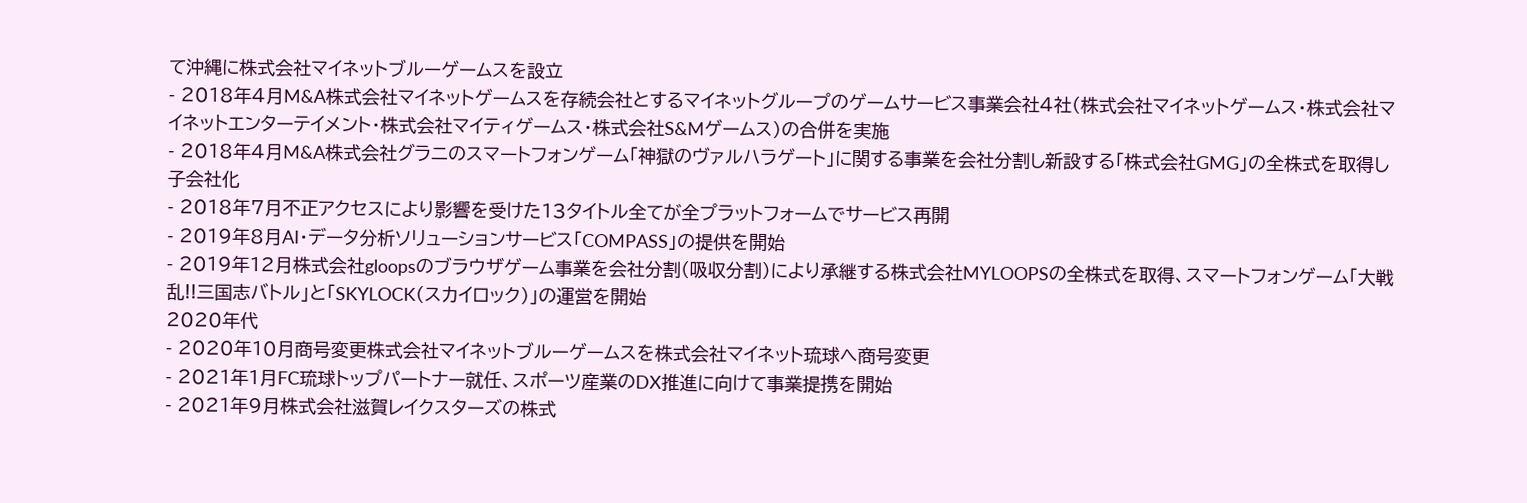て沖縄に株式会社マイネットブルーゲームスを設立
- 2018年4月M&A株式会社マイネットゲームスを存続会社とするマイネットグループのゲームサービス事業会社4社(株式会社マイネットゲームス・株式会社マイネットエンターテイメント・株式会社マイティゲームス・株式会社S&Mゲームス)の合併を実施
- 2018年4月M&A株式会社グラニのスマートフォンゲーム「神獄のヴァルハラゲート」に関する事業を会社分割し新設する「株式会社GMG」の全株式を取得し子会社化
- 2018年7月不正アクセスにより影響を受けた13タイトル全てが全プラットフォームでサービス再開
- 2019年8月AI・データ分析ソリューションサービス「COMPASS」の提供を開始
- 2019年12月株式会社gloopsのブラウザゲーム事業を会社分割(吸収分割)により承継する株式会社MYLOOPSの全株式を取得、スマートフォンゲーム「大戦乱!!三国志バトル」と「SKYLOCK(スカイロック)」の運営を開始
2020年代
- 2020年10月商号変更株式会社マイネットブルーゲームスを株式会社マイネット琉球へ商号変更
- 2021年1月FC琉球トップパートナー就任、スポーツ産業のDX推進に向けて事業提携を開始
- 2021年9月株式会社滋賀レイクスターズの株式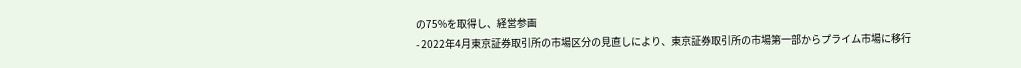の75%を取得し、経営参画
- 2022年4月東京証券取引所の市場区分の見直しにより、東京証券取引所の市場第一部からプライム市場に移行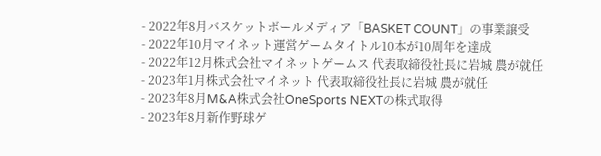- 2022年8月バスケットボールメディア「BASKET COUNT」の事業譲受
- 2022年10月マイネット運営ゲームタイトル10本が10周年を達成
- 2022年12月株式会社マイネットゲームス 代表取締役社長に岩城 農が就任
- 2023年1月株式会社マイネット 代表取締役社長に岩城 農が就任
- 2023年8月M&A株式会社OneSports NEXTの株式取得
- 2023年8月新作野球ゲ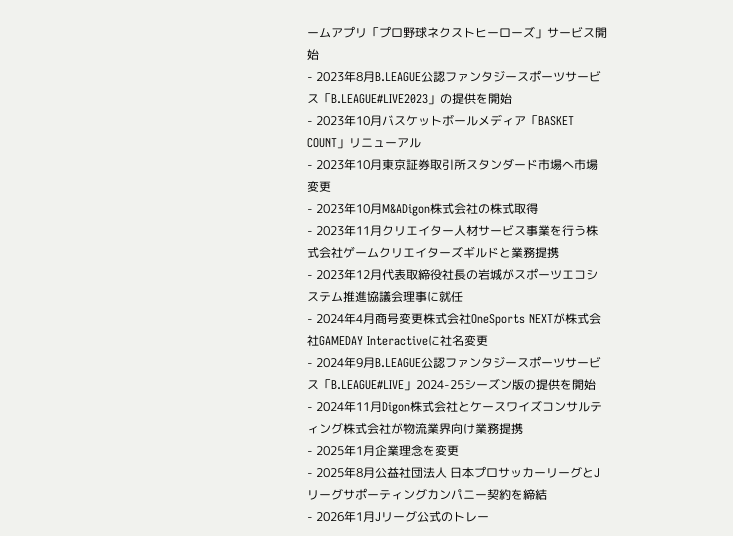ームアプリ「プロ野球ネクストヒーローズ」サービス開始
- 2023年8月B.LEAGUE公認ファンタジースポーツサービス「B.LEAGUE#LIVE2023」の提供を開始
- 2023年10月バスケットボールメディア「BASKET COUNT」リニューアル
- 2023年10月東京証券取引所スタンダード市場へ市場変更
- 2023年10月M&ADigon株式会社の株式取得
- 2023年11月クリエイター人材サービス事業を行う株式会社ゲームクリエイターズギルドと業務提携
- 2023年12月代表取締役社長の岩城がスポーツエコシステム推進協議会理事に就任
- 2024年4月商号変更株式会社OneSports NEXTが株式会社GAMEDAY Interactiveに社名変更
- 2024年9月B.LEAGUE公認ファンタジースポーツサービス「B.LEAGUE#LIVE」2024-25シーズン版の提供を開始
- 2024年11月Digon株式会社とケースワイズコンサルティング株式会社が物流業界向け業務提携
- 2025年1月企業理念を変更
- 2025年8月公益社団法人 日本プロサッカーリーグとJリーグサポーティングカンパニー契約を締結
- 2026年1月Jリーグ公式のトレー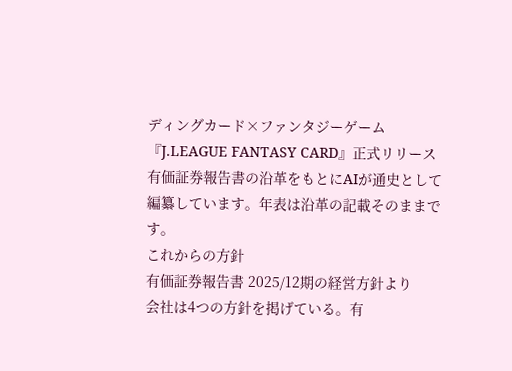ディングカード×ファンタジーゲーム『J.LEAGUE FANTASY CARD』正式リリース
有価証券報告書の沿革をもとにAIが通史として編纂しています。年表は沿革の記載そのままです。
これからの方針
有価証券報告書 2025/12期の経営方針より
会社は4つの方針を掲げている。有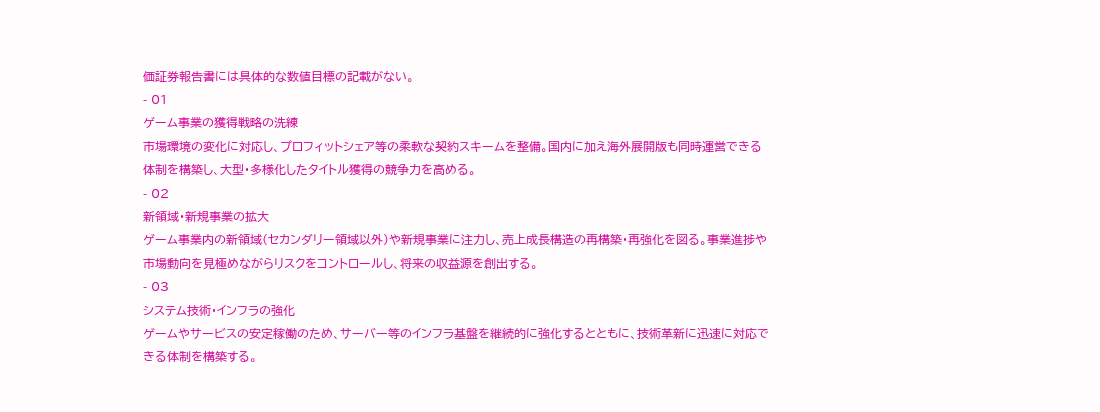価証券報告書には具体的な数値目標の記載がない。
- 01
ゲーム事業の獲得戦略の洗練
市場環境の変化に対応し、プロフィットシェア等の柔軟な契約スキームを整備。国内に加え海外展開版も同時運営できる体制を構築し、大型・多様化したタイトル獲得の競争力を高める。
- 02
新領域・新規事業の拡大
ゲーム事業内の新領域(セカンダリー領域以外)や新規事業に注力し、売上成長構造の再構築・再強化を図る。事業進捗や市場動向を見極めながらリスクをコントロールし、将来の収益源を創出する。
- 03
システム技術・インフラの強化
ゲームやサービスの安定稼働のため、サーバー等のインフラ基盤を継続的に強化するとともに、技術革新に迅速に対応できる体制を構築する。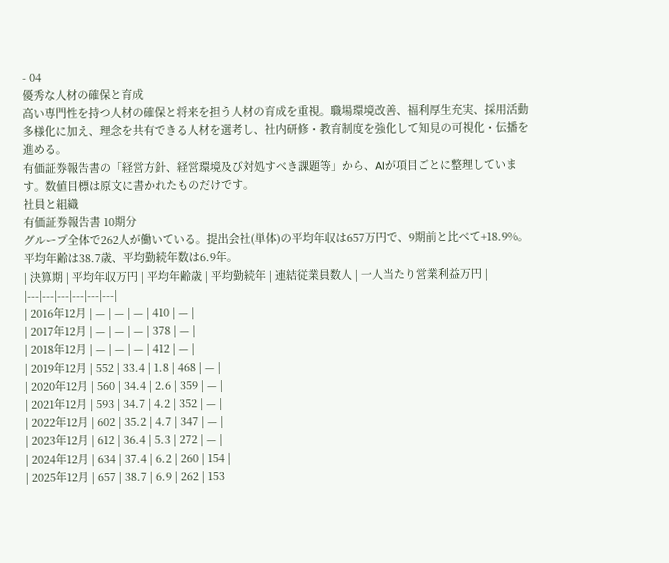- 04
優秀な人材の確保と育成
高い専門性を持つ人材の確保と将来を担う人材の育成を重視。職場環境改善、福利厚生充実、採用活動多様化に加え、理念を共有できる人材を選考し、社内研修・教育制度を強化して知見の可視化・伝播を進める。
有価証券報告書の「経営方針、経営環境及び対処すべき課題等」から、AIが項目ごとに整理しています。数値目標は原文に書かれたものだけです。
社員と組織
有価証券報告書 10期分
グループ全体で262人が働いている。提出会社(単体)の平均年収は657万円で、9期前と比べて+18.9%。平均年齢は38.7歳、平均勤続年数は6.9年。
| 決算期 | 平均年収万円 | 平均年齢歳 | 平均勤続年 | 連結従業員数人 | 一人当たり営業利益万円 |
|---|---|---|---|---|---|
| 2016年12月 | — | — | — | 410 | — |
| 2017年12月 | — | — | — | 378 | — |
| 2018年12月 | — | — | — | 412 | — |
| 2019年12月 | 552 | 33.4 | 1.8 | 468 | — |
| 2020年12月 | 560 | 34.4 | 2.6 | 359 | — |
| 2021年12月 | 593 | 34.7 | 4.2 | 352 | — |
| 2022年12月 | 602 | 35.2 | 4.7 | 347 | — |
| 2023年12月 | 612 | 36.4 | 5.3 | 272 | — |
| 2024年12月 | 634 | 37.4 | 6.2 | 260 | 154 |
| 2025年12月 | 657 | 38.7 | 6.9 | 262 | 153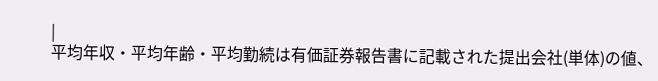|
平均年収・平均年齢・平均勤続は有価証券報告書に記載された提出会社(単体)の値、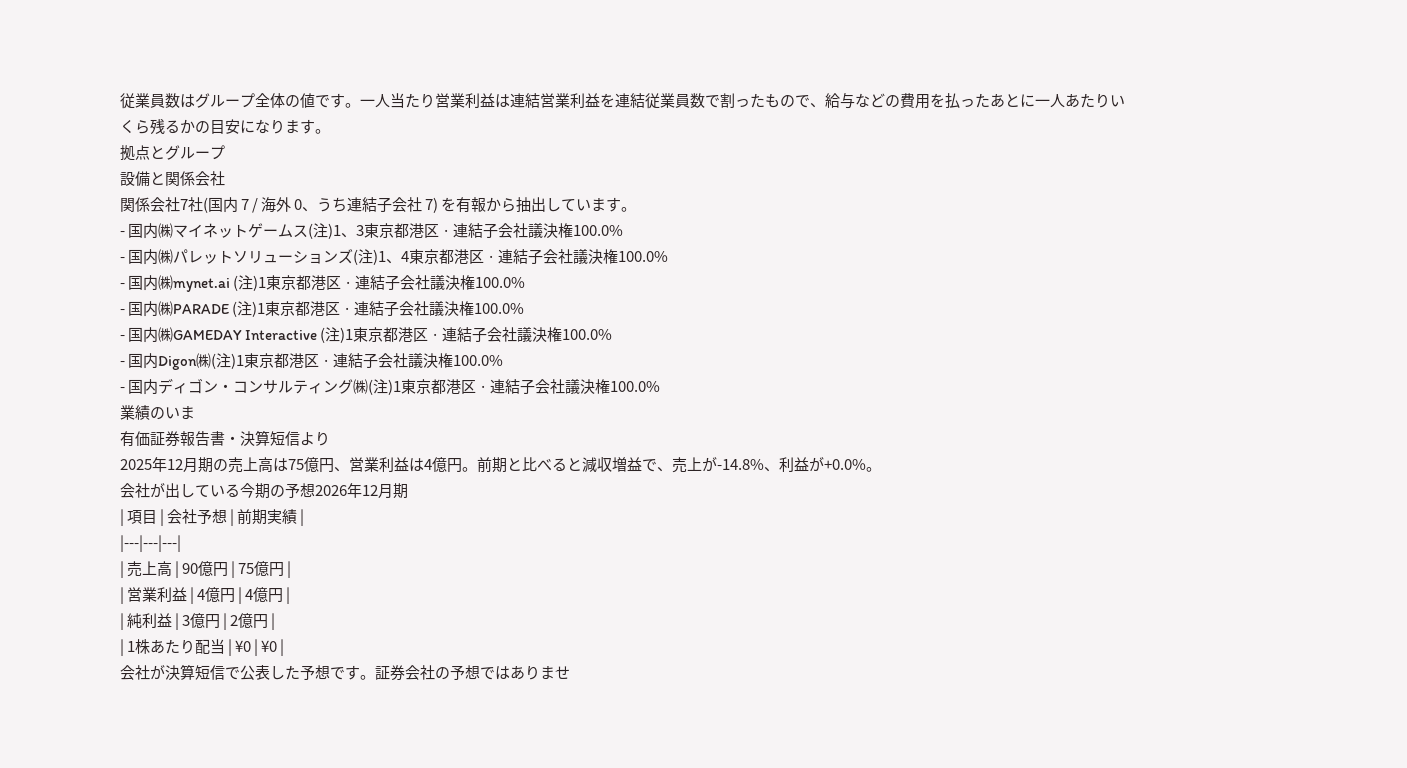従業員数はグループ全体の値です。一人当たり営業利益は連結営業利益を連結従業員数で割ったもので、給与などの費用を払ったあとに一人あたりいくら残るかの目安になります。
拠点とグループ
設備と関係会社
関係会社7社(国内 7 / 海外 0、うち連結子会社 7) を有報から抽出しています。
- 国内㈱マイネットゲームス(注)1、3東京都港区 · 連結子会社議決権100.0%
- 国内㈱パレットソリューションズ(注)1、4東京都港区 · 連結子会社議決権100.0%
- 国内㈱mynet.ai (注)1東京都港区 · 連結子会社議決権100.0%
- 国内㈱PARADE (注)1東京都港区 · 連結子会社議決権100.0%
- 国内㈱GAMEDAY Interactive (注)1東京都港区 · 連結子会社議決権100.0%
- 国内Digon㈱(注)1東京都港区 · 連結子会社議決権100.0%
- 国内ディゴン・コンサルティング㈱(注)1東京都港区 · 連結子会社議決権100.0%
業績のいま
有価証券報告書・決算短信より
2025年12月期の売上高は75億円、営業利益は4億円。前期と比べると減収増益で、売上が-14.8%、利益が+0.0%。
会社が出している今期の予想2026年12月期
| 項目 | 会社予想 | 前期実績 |
|---|---|---|
| 売上高 | 90億円 | 75億円 |
| 営業利益 | 4億円 | 4億円 |
| 純利益 | 3億円 | 2億円 |
| 1株あたり配当 | ¥0 | ¥0 |
会社が決算短信で公表した予想です。証券会社の予想ではありませ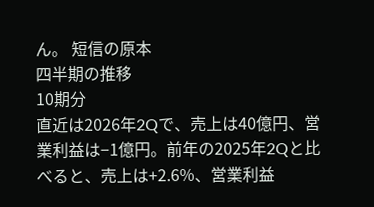ん。 短信の原本
四半期の推移
10期分
直近は2026年2Qで、売上は40億円、営業利益は−1億円。前年の2025年2Qと比べると、売上は+2.6%、営業利益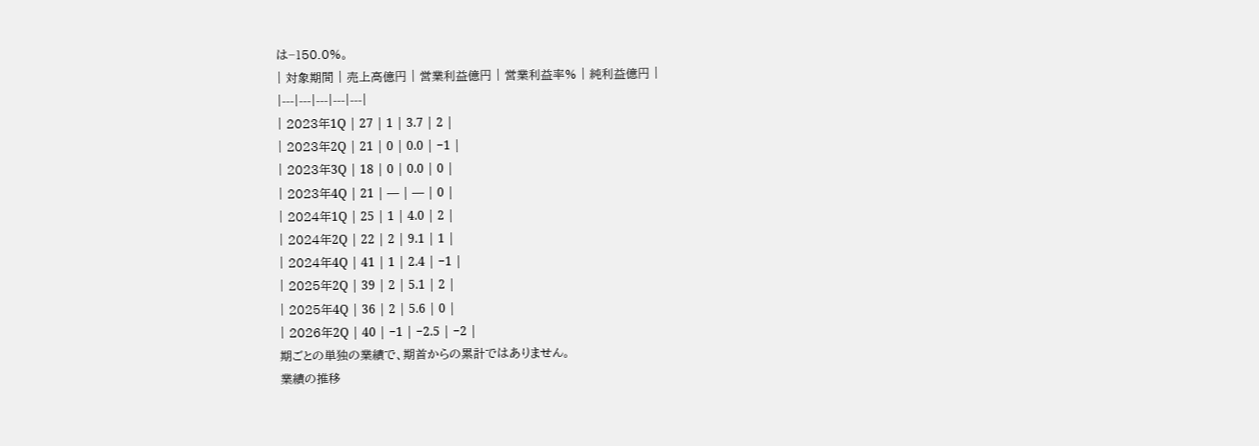は−150.0%。
| 対象期間 | 売上高億円 | 営業利益億円 | 営業利益率% | 純利益億円 |
|---|---|---|---|---|
| 2023年1Q | 27 | 1 | 3.7 | 2 |
| 2023年2Q | 21 | 0 | 0.0 | −1 |
| 2023年3Q | 18 | 0 | 0.0 | 0 |
| 2023年4Q | 21 | — | — | 0 |
| 2024年1Q | 25 | 1 | 4.0 | 2 |
| 2024年2Q | 22 | 2 | 9.1 | 1 |
| 2024年4Q | 41 | 1 | 2.4 | −1 |
| 2025年2Q | 39 | 2 | 5.1 | 2 |
| 2025年4Q | 36 | 2 | 5.6 | 0 |
| 2026年2Q | 40 | −1 | −2.5 | −2 |
期ごとの単独の業績で、期首からの累計ではありません。
業績の推移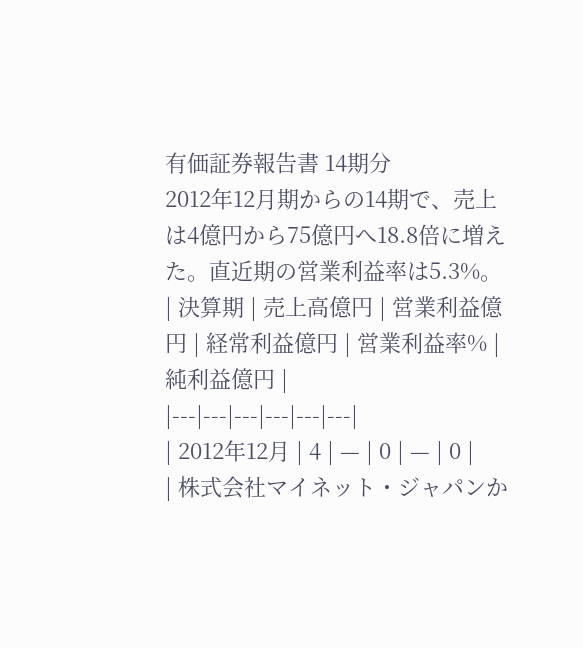有価証券報告書 14期分
2012年12月期からの14期で、売上は4億円から75億円へ18.8倍に増えた。直近期の営業利益率は5.3%。
| 決算期 | 売上高億円 | 営業利益億円 | 経常利益億円 | 営業利益率% | 純利益億円 |
|---|---|---|---|---|---|
| 2012年12月 | 4 | — | 0 | — | 0 |
| 株式会社マイネット・ジャパンか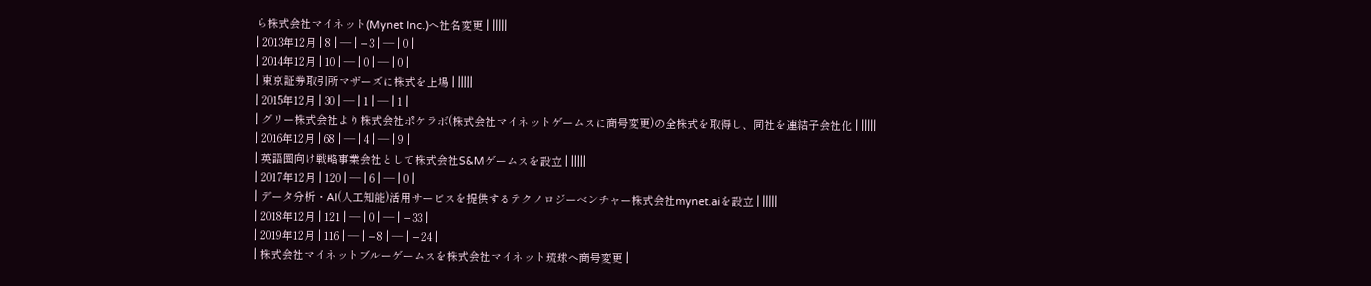ら株式会社マイネット(Mynet Inc.)へ社名変更 | |||||
| 2013年12月 | 8 | — | −3 | — | 0 |
| 2014年12月 | 10 | — | 0 | — | 0 |
| 東京証券取引所マザーズに株式を上場 | |||||
| 2015年12月 | 30 | — | 1 | — | 1 |
| グリー株式会社より株式会社ポケラボ(株式会社マイネットゲームスに商号変更)の全株式を取得し、同社を連結子会社化 | |||||
| 2016年12月 | 68 | — | 4 | — | 9 |
| 英語圏向け戦略事業会社として株式会社S&Mゲームスを設立 | |||||
| 2017年12月 | 120 | — | 6 | — | 0 |
| データ分析・AI(人工知能)活用サービスを提供するテクノロジーベンチャー株式会社mynet.aiを設立 | |||||
| 2018年12月 | 121 | — | 0 | — | −33 |
| 2019年12月 | 116 | — | −8 | — | −24 |
| 株式会社マイネットブルーゲームスを株式会社マイネット琉球へ商号変更 |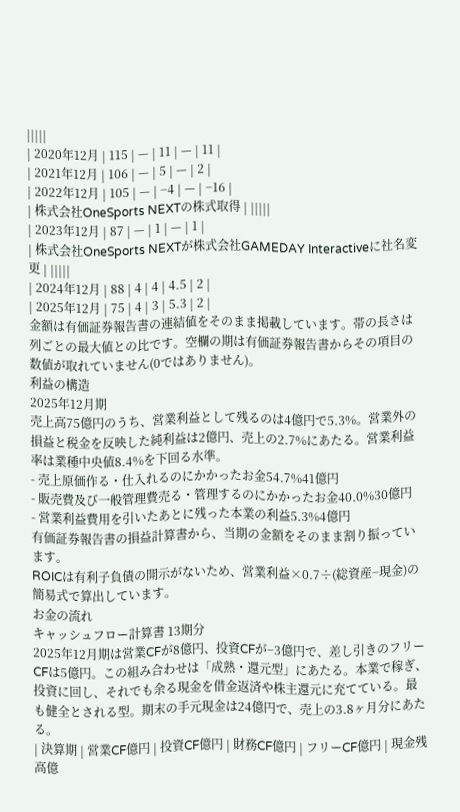|||||
| 2020年12月 | 115 | — | 11 | — | 11 |
| 2021年12月 | 106 | — | 5 | — | 2 |
| 2022年12月 | 105 | — | −4 | — | −16 |
| 株式会社OneSports NEXTの株式取得 | |||||
| 2023年12月 | 87 | — | 1 | — | 1 |
| 株式会社OneSports NEXTが株式会社GAMEDAY Interactiveに社名変更 | |||||
| 2024年12月 | 88 | 4 | 4 | 4.5 | 2 |
| 2025年12月 | 75 | 4 | 3 | 5.3 | 2 |
金額は有価証券報告書の連結値をそのまま掲載しています。帯の長さは列ごとの最大値との比です。空欄の期は有価証券報告書からその項目の数値が取れていません(0ではありません)。
利益の構造
2025年12月期
売上高75億円のうち、営業利益として残るのは4億円で5.3%。営業外の損益と税金を反映した純利益は2億円、売上の2.7%にあたる。営業利益率は業種中央値8.4%を下回る水準。
- 売上原価作る・仕入れるのにかかったお金54.7%41億円
- 販売費及び一般管理費売る・管理するのにかかったお金40.0%30億円
- 営業利益費用を引いたあとに残った本業の利益5.3%4億円
有価証券報告書の損益計算書から、当期の金額をそのまま割り振っています。
ROICは有利子負債の開示がないため、営業利益×0.7÷(総資産−現金)の簡易式で算出しています。
お金の流れ
キャッシュフロー計算書 13期分
2025年12月期は営業CFが8億円、投資CFが−3億円で、差し引きのフリーCFは5億円。この組み合わせは「成熟・還元型」にあたる。本業で稼ぎ、投資に回し、それでも余る現金を借金返済や株主還元に充てている。最も健全とされる型。期末の手元現金は24億円で、売上の3.8ヶ月分にあたる。
| 決算期 | 営業CF億円 | 投資CF億円 | 財務CF億円 | フリーCF億円 | 現金残高億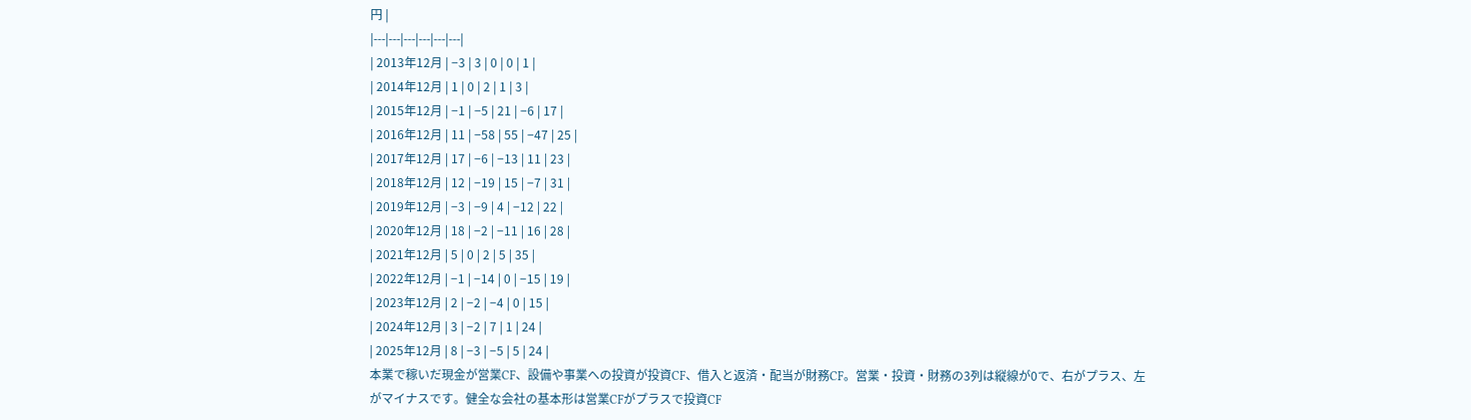円 |
|---|---|---|---|---|---|
| 2013年12月 | −3 | 3 | 0 | 0 | 1 |
| 2014年12月 | 1 | 0 | 2 | 1 | 3 |
| 2015年12月 | −1 | −5 | 21 | −6 | 17 |
| 2016年12月 | 11 | −58 | 55 | −47 | 25 |
| 2017年12月 | 17 | −6 | −13 | 11 | 23 |
| 2018年12月 | 12 | −19 | 15 | −7 | 31 |
| 2019年12月 | −3 | −9 | 4 | −12 | 22 |
| 2020年12月 | 18 | −2 | −11 | 16 | 28 |
| 2021年12月 | 5 | 0 | 2 | 5 | 35 |
| 2022年12月 | −1 | −14 | 0 | −15 | 19 |
| 2023年12月 | 2 | −2 | −4 | 0 | 15 |
| 2024年12月 | 3 | −2 | 7 | 1 | 24 |
| 2025年12月 | 8 | −3 | −5 | 5 | 24 |
本業で稼いだ現金が営業CF、設備や事業への投資が投資CF、借入と返済・配当が財務CF。営業・投資・財務の3列は縦線が0で、右がプラス、左がマイナスです。健全な会社の基本形は営業CFがプラスで投資CF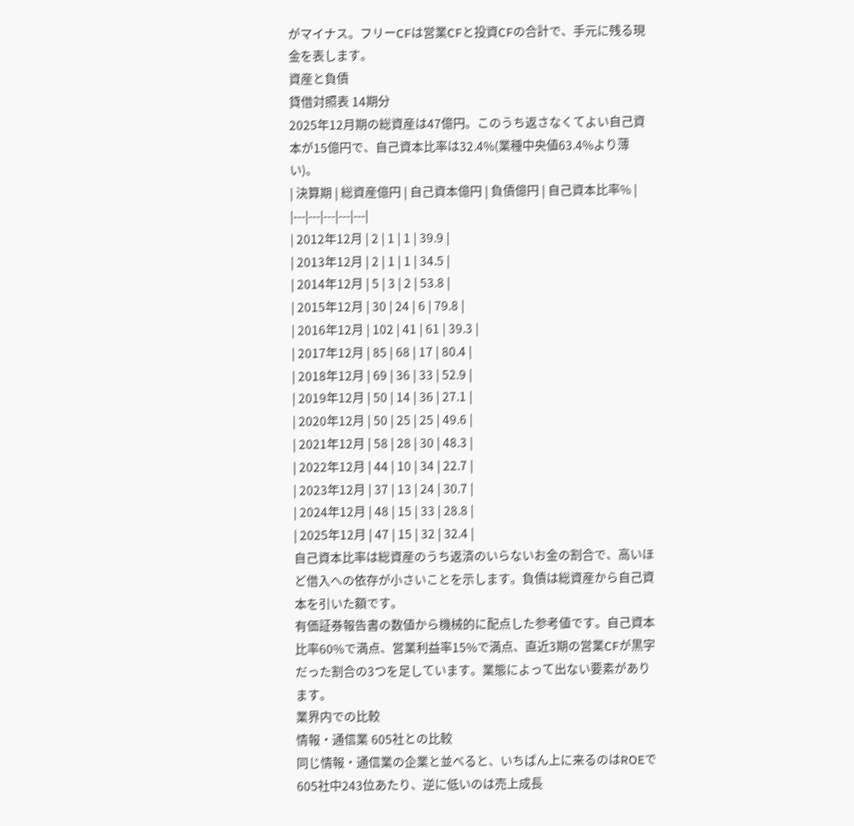がマイナス。フリーCFは営業CFと投資CFの合計で、手元に残る現金を表します。
資産と負債
貸借対照表 14期分
2025年12月期の総資産は47億円。このうち返さなくてよい自己資本が15億円で、自己資本比率は32.4%(業種中央値63.4%より薄い)。
| 決算期 | 総資産億円 | 自己資本億円 | 負債億円 | 自己資本比率% |
|---|---|---|---|---|
| 2012年12月 | 2 | 1 | 1 | 39.9 |
| 2013年12月 | 2 | 1 | 1 | 34.5 |
| 2014年12月 | 5 | 3 | 2 | 53.8 |
| 2015年12月 | 30 | 24 | 6 | 79.8 |
| 2016年12月 | 102 | 41 | 61 | 39.3 |
| 2017年12月 | 85 | 68 | 17 | 80.4 |
| 2018年12月 | 69 | 36 | 33 | 52.9 |
| 2019年12月 | 50 | 14 | 36 | 27.1 |
| 2020年12月 | 50 | 25 | 25 | 49.6 |
| 2021年12月 | 58 | 28 | 30 | 48.3 |
| 2022年12月 | 44 | 10 | 34 | 22.7 |
| 2023年12月 | 37 | 13 | 24 | 30.7 |
| 2024年12月 | 48 | 15 | 33 | 28.8 |
| 2025年12月 | 47 | 15 | 32 | 32.4 |
自己資本比率は総資産のうち返済のいらないお金の割合で、高いほど借入への依存が小さいことを示します。負債は総資産から自己資本を引いた額です。
有価証券報告書の数値から機械的に配点した参考値です。自己資本比率60%で満点、営業利益率15%で満点、直近3期の営業CFが黒字だった割合の3つを足しています。業態によって出ない要素があります。
業界内での比較
情報・通信業 605社との比較
同じ情報・通信業の企業と並べると、いちばん上に来るのはROEで605社中243位あたり、逆に低いのは売上成長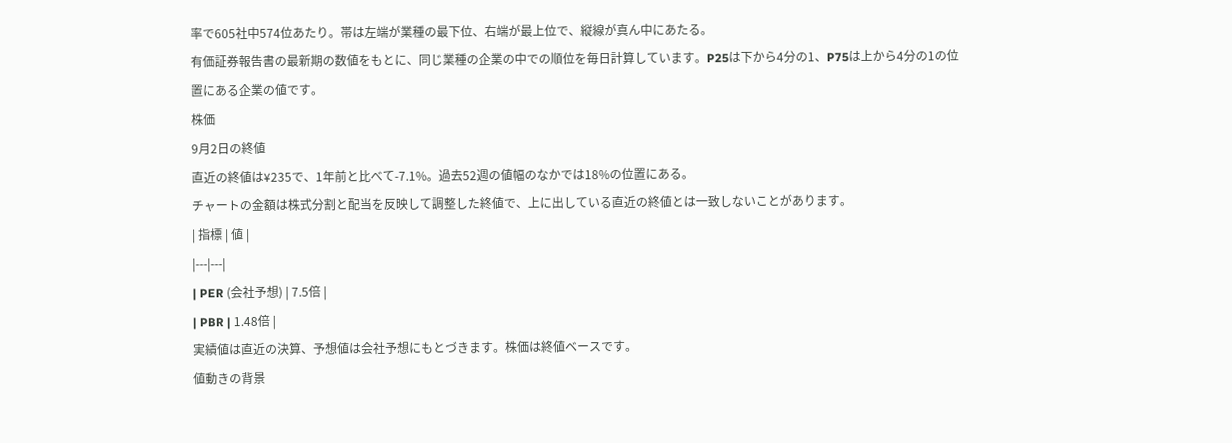率で605社中574位あたり。帯は左端が業種の最下位、右端が最上位で、縦線が真ん中にあたる。
有価証券報告書の最新期の数値をもとに、同じ業種の企業の中での順位を毎日計算しています。P25は下から4分の1、P75は上から4分の1の位置にある企業の値です。
株価
9月2日の終値
直近の終値は¥235で、1年前と比べて-7.1%。過去52週の値幅のなかでは18%の位置にある。
チャートの金額は株式分割と配当を反映して調整した終値で、上に出している直近の終値とは一致しないことがあります。
| 指標 | 値 |
|---|---|
| PER (会社予想) | 7.5倍 |
| PBR | 1.48倍 |
実績値は直近の決算、予想値は会社予想にもとづきます。株価は終値ベースです。
値動きの背景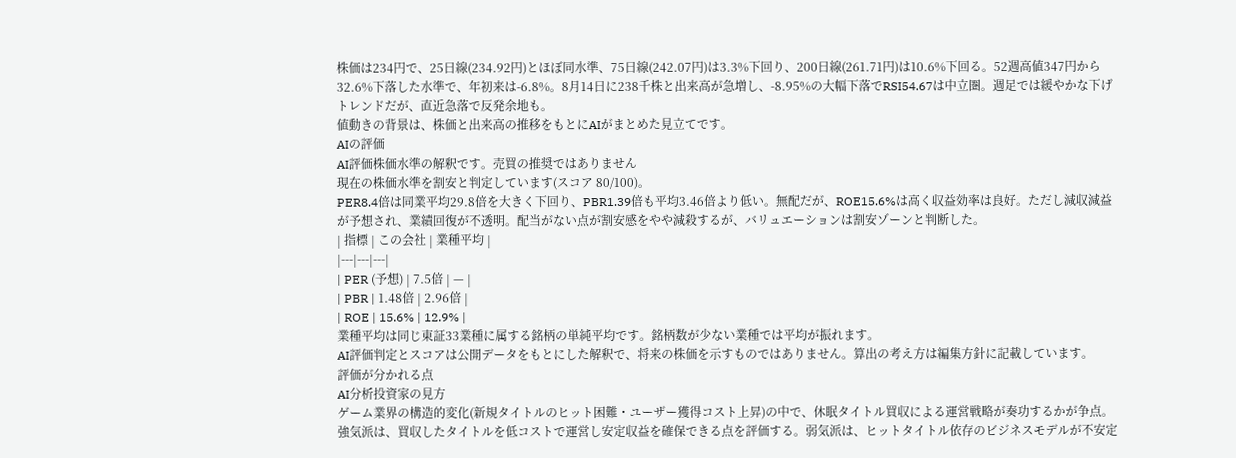株価は234円で、25日線(234.92円)とほぼ同水準、75日線(242.07円)は3.3%下回り、200日線(261.71円)は10.6%下回る。52週高値347円から32.6%下落した水準で、年初来は-6.8%。8月14日に238千株と出来高が急増し、-8.95%の大幅下落でRSI54.67は中立圏。週足では緩やかな下げトレンドだが、直近急落で反発余地も。
値動きの背景は、株価と出来高の推移をもとにAIがまとめた見立てです。
AIの評価
AI評価株価水準の解釈です。売買の推奨ではありません
現在の株価水準を割安と判定しています(スコア 80/100)。
PER8.4倍は同業平均29.8倍を大きく下回り、PBR1.39倍も平均3.46倍より低い。無配だが、ROE15.6%は高く収益効率は良好。ただし減収減益が予想され、業績回復が不透明。配当がない点が割安感をやや減殺するが、バリュエーションは割安ゾーンと判断した。
| 指標 | この会社 | 業種平均 |
|---|---|---|
| PER (予想) | 7.5倍 | — |
| PBR | 1.48倍 | 2.96倍 |
| ROE | 15.6% | 12.9% |
業種平均は同じ東証33業種に属する銘柄の単純平均です。銘柄数が少ない業種では平均が振れます。
AI評価判定とスコアは公開データをもとにした解釈で、将来の株価を示すものではありません。算出の考え方は編集方針に記載しています。
評価が分かれる点
AI分析投資家の見方
ゲーム業界の構造的変化(新規タイトルのヒット困難・ユーザー獲得コスト上昇)の中で、休眠タイトル買収による運営戦略が奏功するかが争点。強気派は、買収したタイトルを低コストで運営し安定収益を確保できる点を評価する。弱気派は、ヒットタイトル依存のビジネスモデルが不安定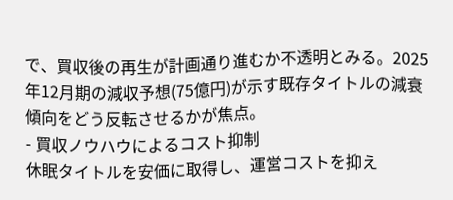で、買収後の再生が計画通り進むか不透明とみる。2025年12月期の減収予想(75億円)が示す既存タイトルの減衰傾向をどう反転させるかが焦点。
- 買収ノウハウによるコスト抑制
休眠タイトルを安価に取得し、運営コストを抑え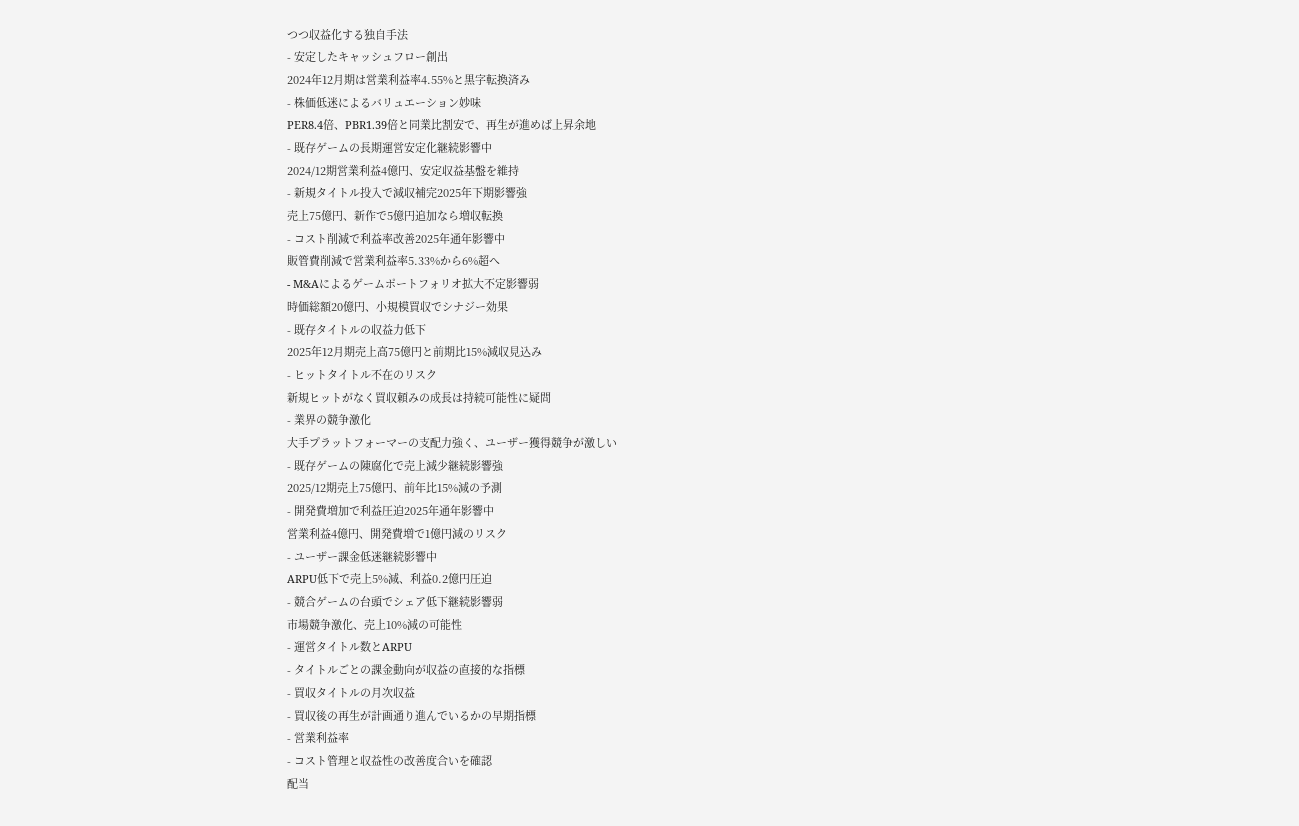つつ収益化する独自手法
- 安定したキャッシュフロー創出
2024年12月期は営業利益率4.55%と黒字転換済み
- 株価低迷によるバリュエーション妙味
PER8.4倍、PBR1.39倍と同業比割安で、再生が進めば上昇余地
- 既存ゲームの長期運営安定化継続影響中
2024/12期営業利益4億円、安定収益基盤を維持
- 新規タイトル投入で減収補完2025年下期影響強
売上75億円、新作で5億円追加なら増収転換
- コスト削減で利益率改善2025年通年影響中
販管費削減で営業利益率5.33%から6%超へ
- M&Aによるゲームポートフォリオ拡大不定影響弱
時価総額20億円、小規模買収でシナジー効果
- 既存タイトルの収益力低下
2025年12月期売上高75億円と前期比15%減収見込み
- ヒットタイトル不在のリスク
新規ヒットがなく買収頼みの成長は持続可能性に疑問
- 業界の競争激化
大手プラットフォーマーの支配力強く、ユーザー獲得競争が激しい
- 既存ゲームの陳腐化で売上減少継続影響強
2025/12期売上75億円、前年比15%減の予測
- 開発費増加で利益圧迫2025年通年影響中
営業利益4億円、開発費増で1億円減のリスク
- ユーザー課金低迷継続影響中
ARPU低下で売上5%減、利益0.2億円圧迫
- 競合ゲームの台頭でシェア低下継続影響弱
市場競争激化、売上10%減の可能性
- 運営タイトル数とARPU
- タイトルごとの課金動向が収益の直接的な指標
- 買収タイトルの月次収益
- 買収後の再生が計画通り進んでいるかの早期指標
- 営業利益率
- コスト管理と収益性の改善度合いを確認
配当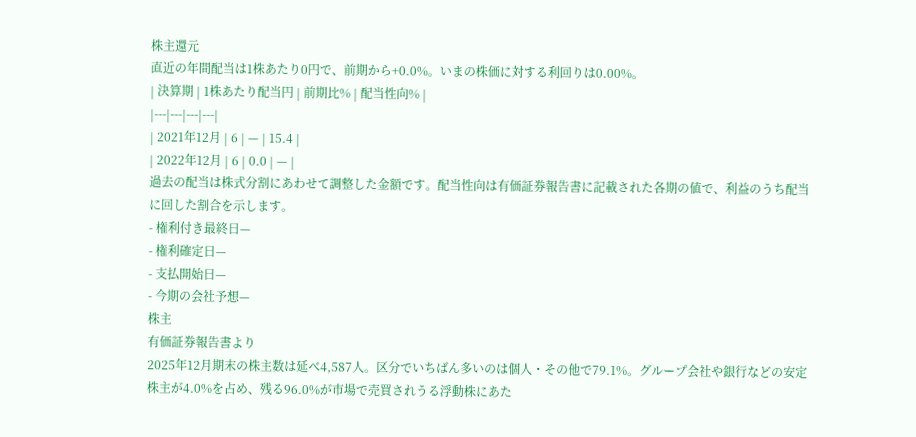株主還元
直近の年間配当は1株あたり0円で、前期から+0.0%。いまの株価に対する利回りは0.00%。
| 決算期 | 1株あたり配当円 | 前期比% | 配当性向% |
|---|---|---|---|
| 2021年12月 | 6 | — | 15.4 |
| 2022年12月 | 6 | 0.0 | — |
過去の配当は株式分割にあわせて調整した金額です。配当性向は有価証券報告書に記載された各期の値で、利益のうち配当に回した割合を示します。
- 権利付き最終日—
- 権利確定日—
- 支払開始日—
- 今期の会社予想—
株主
有価証券報告書より
2025年12月期末の株主数は延べ4,587人。区分でいちばん多いのは個人・その他で79.1%。グループ会社や銀行などの安定株主が4.0%を占め、残る96.0%が市場で売買されうる浮動株にあた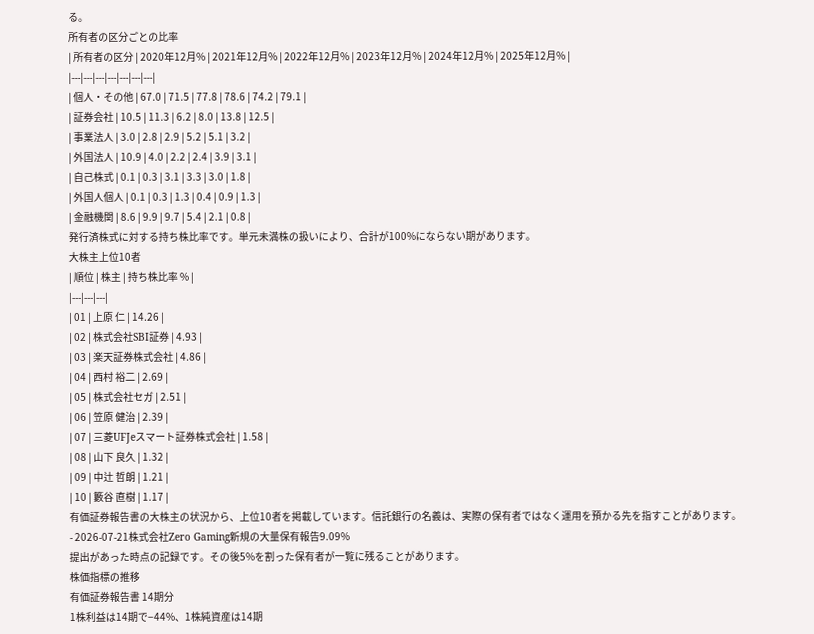る。
所有者の区分ごとの比率
| 所有者の区分 | 2020年12月% | 2021年12月% | 2022年12月% | 2023年12月% | 2024年12月% | 2025年12月% |
|---|---|---|---|---|---|---|
| 個人・その他 | 67.0 | 71.5 | 77.8 | 78.6 | 74.2 | 79.1 |
| 証券会社 | 10.5 | 11.3 | 6.2 | 8.0 | 13.8 | 12.5 |
| 事業法人 | 3.0 | 2.8 | 2.9 | 5.2 | 5.1 | 3.2 |
| 外国法人 | 10.9 | 4.0 | 2.2 | 2.4 | 3.9 | 3.1 |
| 自己株式 | 0.1 | 0.3 | 3.1 | 3.3 | 3.0 | 1.8 |
| 外国人個人 | 0.1 | 0.3 | 1.3 | 0.4 | 0.9 | 1.3 |
| 金融機関 | 8.6 | 9.9 | 9.7 | 5.4 | 2.1 | 0.8 |
発行済株式に対する持ち株比率です。単元未満株の扱いにより、合計が100%にならない期があります。
大株主上位10者
| 順位 | 株主 | 持ち株比率 % |
|---|---|---|
| 01 | 上原 仁 | 14.26 |
| 02 | 株式会社SBI証券 | 4.93 |
| 03 | 楽天証券株式会社 | 4.86 |
| 04 | 西村 裕二 | 2.69 |
| 05 | 株式会社セガ | 2.51 |
| 06 | 笠原 健治 | 2.39 |
| 07 | 三菱UFJeスマート証券株式会社 | 1.58 |
| 08 | 山下 良久 | 1.32 |
| 09 | 中辻 哲朗 | 1.21 |
| 10 | 籔谷 直樹 | 1.17 |
有価証券報告書の大株主の状況から、上位10者を掲載しています。信託銀行の名義は、実際の保有者ではなく運用を預かる先を指すことがあります。
- 2026-07-21株式会社Zero Gaming新規の大量保有報告9.09%
提出があった時点の記録です。その後5%を割った保有者が一覧に残ることがあります。
株価指標の推移
有価証券報告書 14期分
1株利益は14期で−44%、1株純資産は14期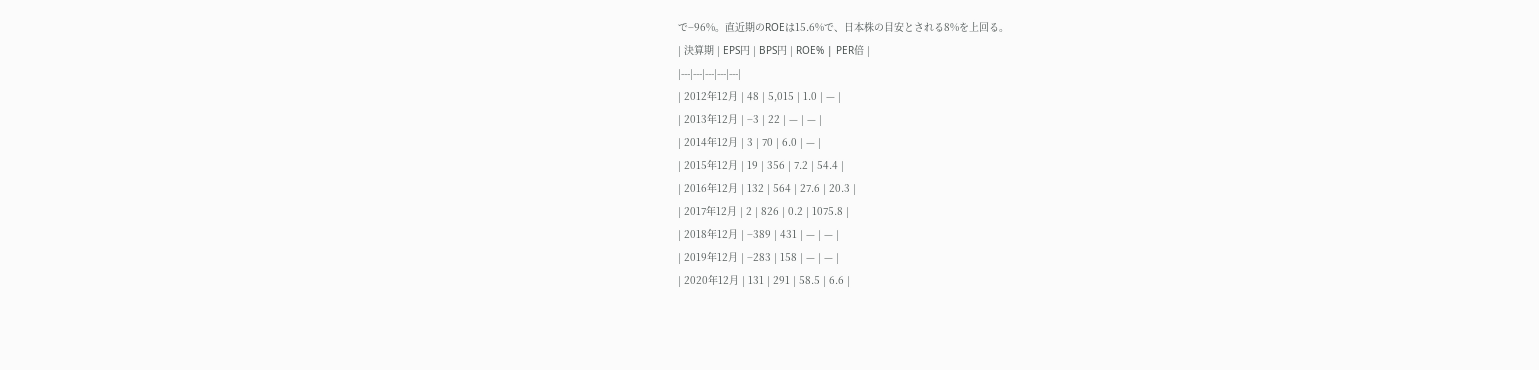で−96%。直近期のROEは15.6%で、日本株の目安とされる8%を上回る。
| 決算期 | EPS円 | BPS円 | ROE% | PER倍 |
|---|---|---|---|---|
| 2012年12月 | 48 | 5,015 | 1.0 | — |
| 2013年12月 | −3 | 22 | — | — |
| 2014年12月 | 3 | 70 | 6.0 | — |
| 2015年12月 | 19 | 356 | 7.2 | 54.4 |
| 2016年12月 | 132 | 564 | 27.6 | 20.3 |
| 2017年12月 | 2 | 826 | 0.2 | 1075.8 |
| 2018年12月 | −389 | 431 | — | — |
| 2019年12月 | −283 | 158 | — | — |
| 2020年12月 | 131 | 291 | 58.5 | 6.6 |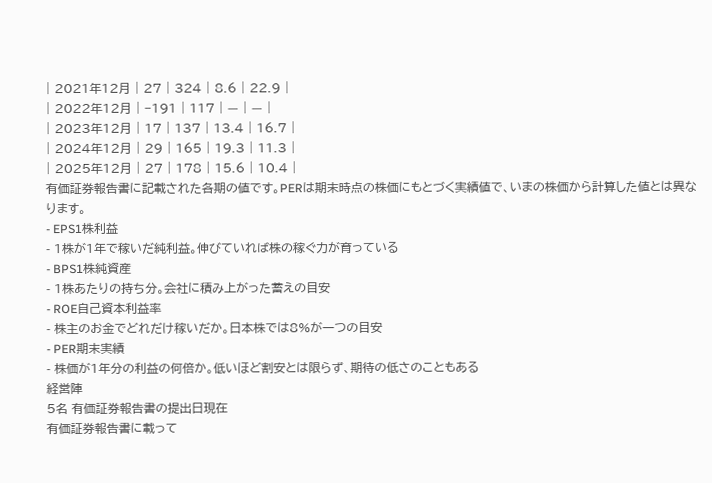| 2021年12月 | 27 | 324 | 8.6 | 22.9 |
| 2022年12月 | −191 | 117 | — | — |
| 2023年12月 | 17 | 137 | 13.4 | 16.7 |
| 2024年12月 | 29 | 165 | 19.3 | 11.3 |
| 2025年12月 | 27 | 178 | 15.6 | 10.4 |
有価証券報告書に記載された各期の値です。PERは期末時点の株価にもとづく実績値で、いまの株価から計算した値とは異なります。
- EPS1株利益
- 1株が1年で稼いだ純利益。伸びていれば株の稼ぐ力が育っている
- BPS1株純資産
- 1株あたりの持ち分。会社に積み上がった蓄えの目安
- ROE自己資本利益率
- 株主のお金でどれだけ稼いだか。日本株では8%が一つの目安
- PER期末実績
- 株価が1年分の利益の何倍か。低いほど割安とは限らず、期待の低さのこともある
経営陣
5名 有価証券報告書の提出日現在
有価証券報告書に載って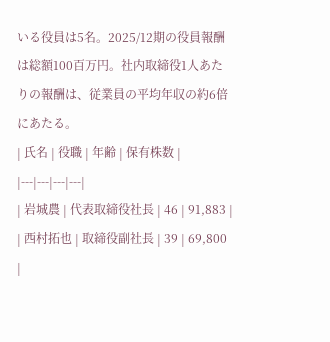いる役員は5名。2025/12期の役員報酬は総額100百万円。社内取締役1人あたりの報酬は、従業員の平均年収の約6倍にあたる。
| 氏名 | 役職 | 年齢 | 保有株数 |
|---|---|---|---|
| 岩城農 | 代表取締役社長 | 46 | 91,883 |
| 西村拓也 | 取締役副社長 | 39 | 69,800 |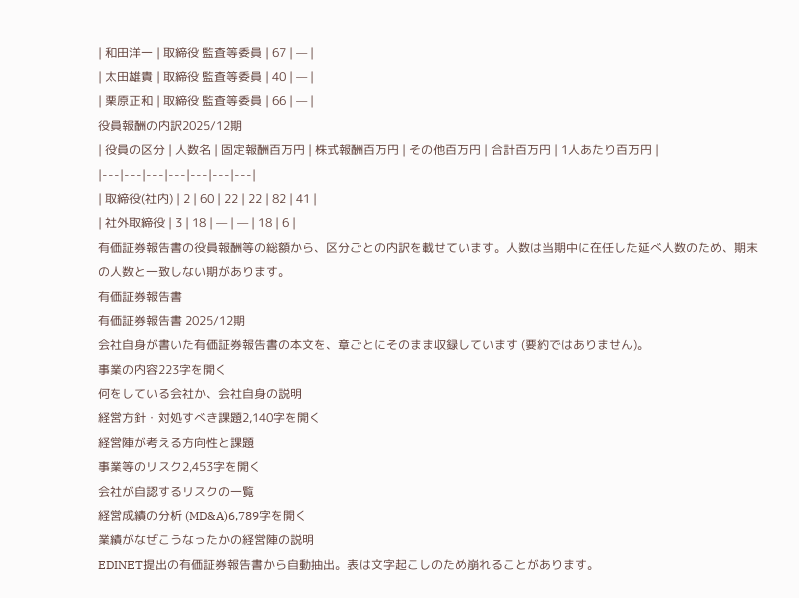| 和田洋一 | 取締役 監査等委員 | 67 | — |
| 太田雄貴 | 取締役 監査等委員 | 40 | — |
| 栗原正和 | 取締役 監査等委員 | 66 | — |
役員報酬の内訳2025/12期
| 役員の区分 | 人数名 | 固定報酬百万円 | 株式報酬百万円 | その他百万円 | 合計百万円 | 1人あたり百万円 |
|---|---|---|---|---|---|---|
| 取締役(社内) | 2 | 60 | 22 | 22 | 82 | 41 |
| 社外取締役 | 3 | 18 | — | — | 18 | 6 |
有価証券報告書の役員報酬等の総額から、区分ごとの内訳を載せています。人数は当期中に在任した延べ人数のため、期末の人数と一致しない期があります。
有価証券報告書
有価証券報告書 2025/12期
会社自身が書いた有価証券報告書の本文を、章ごとにそのまま収録しています (要約ではありません)。
事業の内容223字を開く
何をしている会社か、会社自身の説明
経営方針・対処すべき課題2,140字を開く
経営陣が考える方向性と課題
事業等のリスク2,453字を開く
会社が自認するリスクの一覧
経営成績の分析 (MD&A)6,789字を開く
業績がなぜこうなったかの経営陣の説明
EDINET提出の有価証券報告書から自動抽出。表は文字起こしのため崩れることがあります。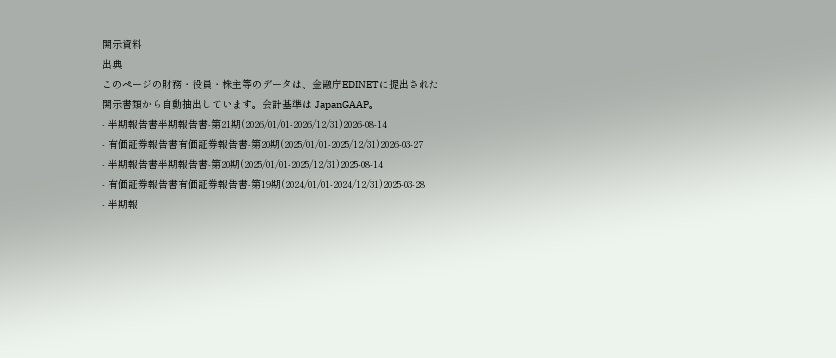開示資料
出典
このページの財務・役員・株主等のデータは、金融庁EDINETに提出された開示書類から自動抽出しています。会計基準は JapanGAAP。
- 半期報告書半期報告書-第21期(2026/01/01-2026/12/31)2026-08-14
- 有価証券報告書有価証券報告書-第20期(2025/01/01-2025/12/31)2026-03-27
- 半期報告書半期報告書-第20期(2025/01/01-2025/12/31)2025-08-14
- 有価証券報告書有価証券報告書-第19期(2024/01/01-2024/12/31)2025-03-28
- 半期報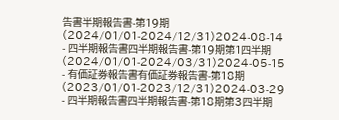告書半期報告書-第19期(2024/01/01-2024/12/31)2024-08-14
- 四半期報告書四半期報告書-第19期第1四半期(2024/01/01-2024/03/31)2024-05-15
- 有価証券報告書有価証券報告書-第18期(2023/01/01-2023/12/31)2024-03-29
- 四半期報告書四半期報告書-第18期第3四半期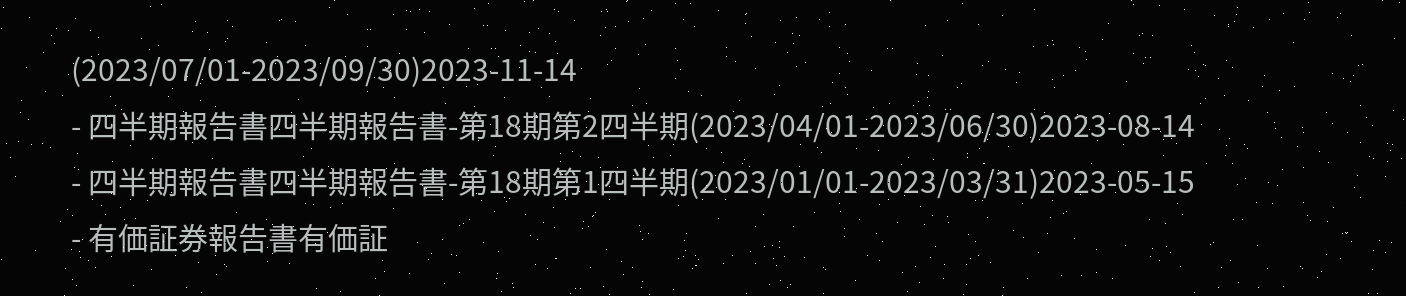(2023/07/01-2023/09/30)2023-11-14
- 四半期報告書四半期報告書-第18期第2四半期(2023/04/01-2023/06/30)2023-08-14
- 四半期報告書四半期報告書-第18期第1四半期(2023/01/01-2023/03/31)2023-05-15
- 有価証券報告書有価証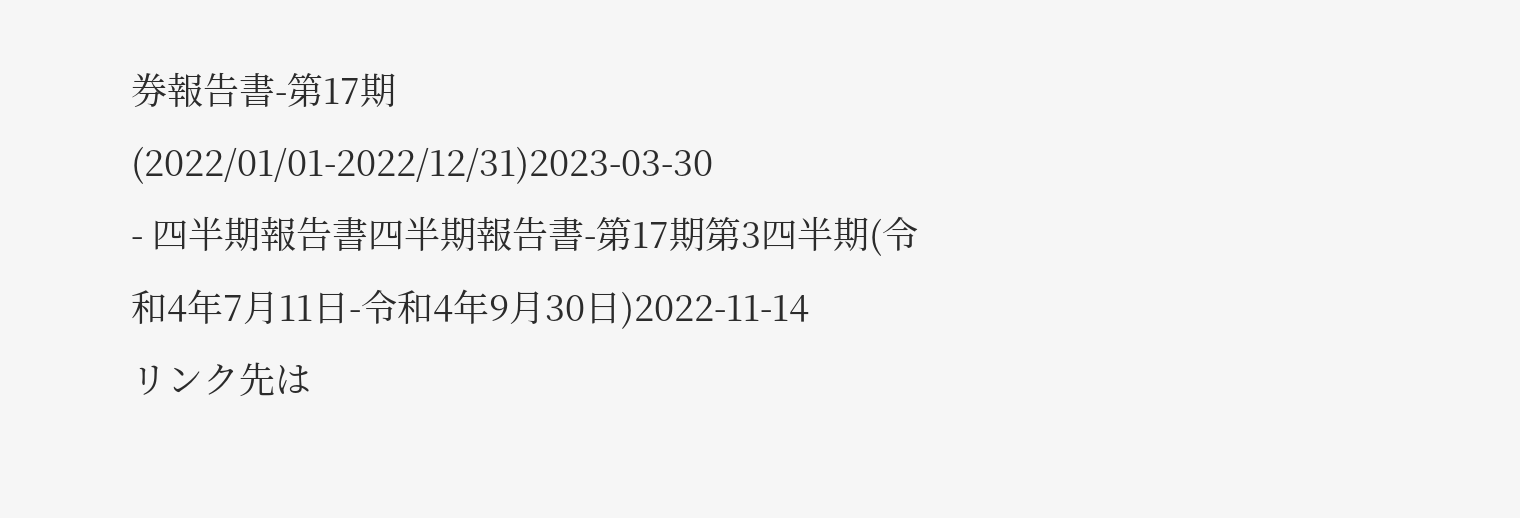券報告書-第17期(2022/01/01-2022/12/31)2023-03-30
- 四半期報告書四半期報告書-第17期第3四半期(令和4年7月11日-令和4年9月30日)2022-11-14
リンク先は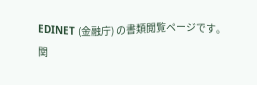EDINET (金融庁) の書類閲覧ページです。
関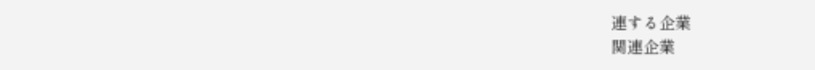連する企業
関連企業